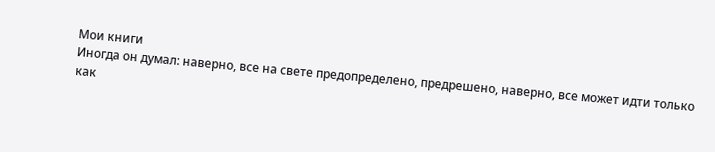Мои книги
Иногда он думал: наверно, все на свете предопределено, предрешено, наверно, все может идти только как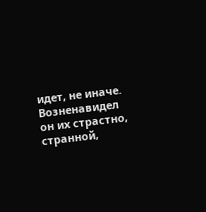идет, не иначе.
Возненавидел он их страстно, странной,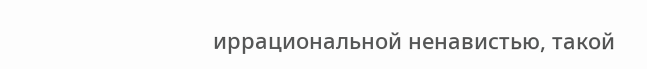иррациональной ненавистью, такой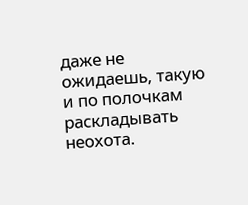даже не ожидаешь, такую и по полочкам раскладывать неохота.